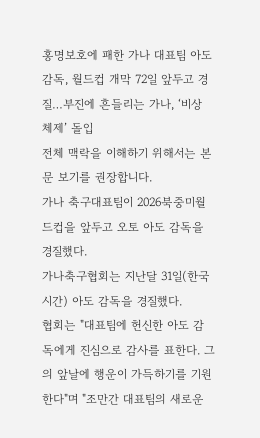홍명보호에 패한 가나 대표팀 아도 감독, 월드컵 개막 72일 앞두고 경질…부진에 흔들리는 가나, ‘비상 체제’ 돌입
전체 맥락을 이해하기 위해서는 본문 보기를 권장합니다.
가나 축구대표팀이 2026북중미월드컵을 앞두고 오토 아도 감독을 경질했다.
가나축구협회는 지난달 31일(한국시간) 아도 감독을 경질했다.
협회는 "대표팀에 헌신한 아도 감독에게 진심으로 감사를 표한다. 그의 앞날에 행운이 가득하기를 기원한다"며 "조만간 대표팀의 새로운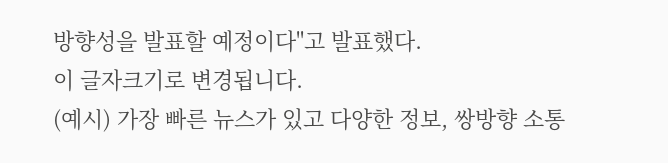방향성을 발표할 예정이다"고 발표했다.
이 글자크기로 변경됩니다.
(예시) 가장 빠른 뉴스가 있고 다양한 정보, 쌍방향 소통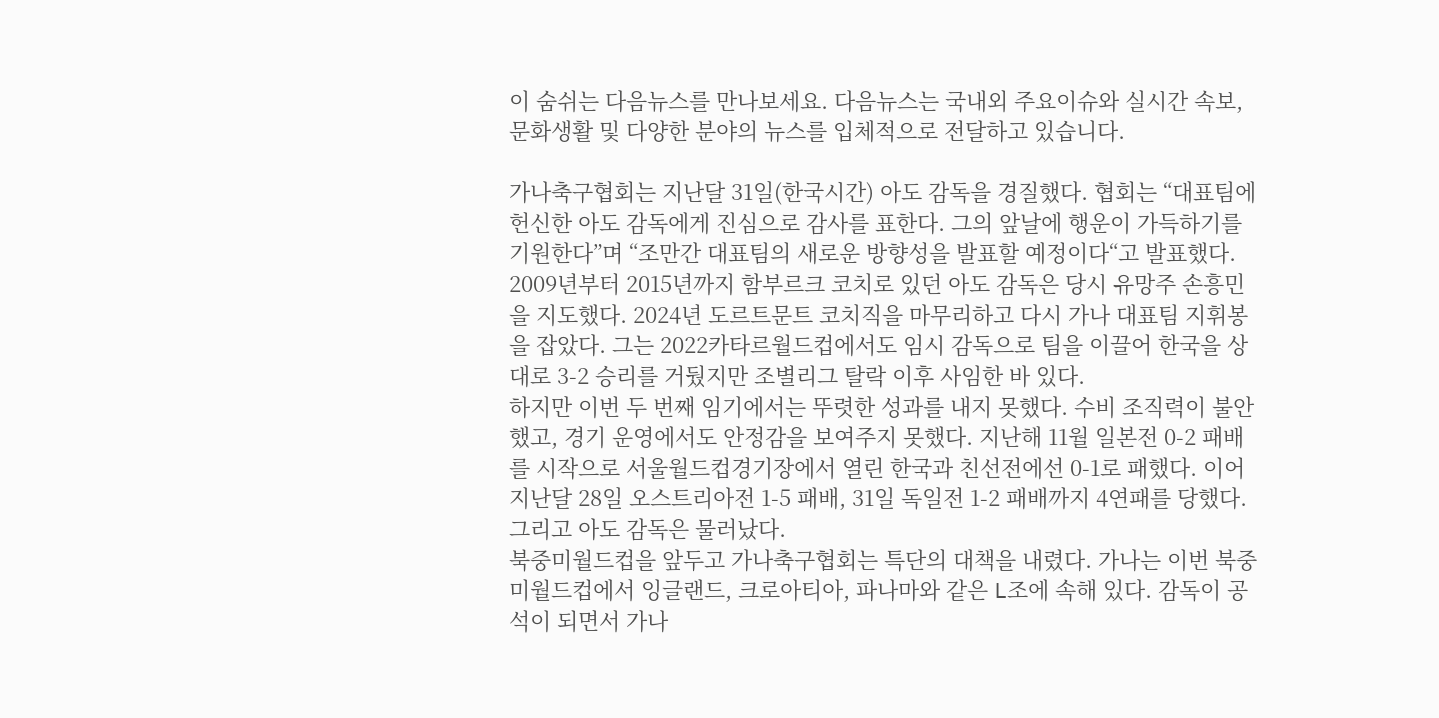이 숨쉬는 다음뉴스를 만나보세요. 다음뉴스는 국내외 주요이슈와 실시간 속보, 문화생활 및 다양한 분야의 뉴스를 입체적으로 전달하고 있습니다.

가나축구협회는 지난달 31일(한국시간) 아도 감독을 경질했다. 협회는 “대표팀에 헌신한 아도 감독에게 진심으로 감사를 표한다. 그의 앞날에 행운이 가득하기를 기원한다”며 “조만간 대표팀의 새로운 방향성을 발표할 예정이다“고 발표했다.
2009년부터 2015년까지 함부르크 코치로 있던 아도 감독은 당시 유망주 손흥민을 지도했다. 2024년 도르트문트 코치직을 마무리하고 다시 가나 대표팀 지휘봉을 잡았다. 그는 2022카타르월드컵에서도 임시 감독으로 팀을 이끌어 한국을 상대로 3-2 승리를 거뒀지만 조별리그 탈락 이후 사임한 바 있다.
하지만 이번 두 번째 임기에서는 뚜렷한 성과를 내지 못했다. 수비 조직력이 불안했고, 경기 운영에서도 안정감을 보여주지 못했다. 지난해 11월 일본전 0-2 패배를 시작으로 서울월드컵경기장에서 열린 한국과 친선전에선 0-1로 패했다. 이어 지난달 28일 오스트리아전 1-5 패배, 31일 독일전 1-2 패배까지 4연패를 당했다. 그리고 아도 감독은 물러났다.
북중미월드컵을 앞두고 가나축구협회는 특단의 대책을 내렸다. 가나는 이번 북중미월드컵에서 잉글랜드, 크로아티아, 파나마와 같은 L조에 속해 있다. 감독이 공석이 되면서 가나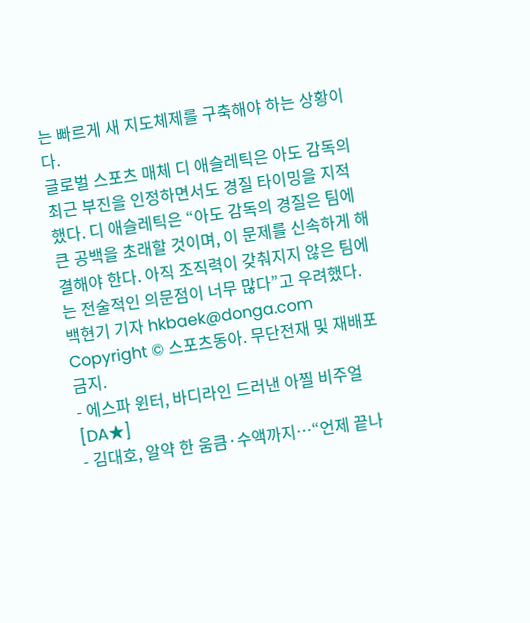는 빠르게 새 지도체제를 구축해야 하는 상황이다.
글로벌 스포츠 매체 디 애슬레틱은 아도 감독의 최근 부진을 인정하면서도 경질 타이밍을 지적했다. 디 애슬레틱은 “아도 감독의 경질은 팀에 큰 공백을 초래할 것이며, 이 문제를 신속하게 해결해야 한다. 아직 조직력이 갖춰지지 않은 팀에는 전술적인 의문점이 너무 많다”고 우려했다.
백현기 기자 hkbaek@donga.com
Copyright © 스포츠동아. 무단전재 및 재배포 금지.
- 에스파 윈터, 바디라인 드러낸 아찔 비주얼 [DA★]
- 김대호, 알약 한 움큼·수액까지…“언제 끝나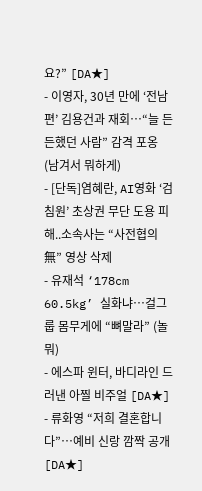요?” [DA★]
- 이영자, 30년 만에 ‘전남편’ 김용건과 재회…“늘 든든했던 사람” 감격 포옹 (남겨서 뭐하게)
- [단독]염혜란, AI영화 ‘검침원’ 초상권 무단 도용 피해..소속사는 “사전협의 無” 영상 삭제
- 유재석 ‘178cm 60.5kg’ 실화냐…걸그룹 몸무게에 “뼈말라” (놀뭐)
- 에스파 윈터, 바디라인 드러낸 아찔 비주얼 [DA★]
- 류화영 “저희 결혼합니다”…예비 신랑 깜짝 공개 [DA★]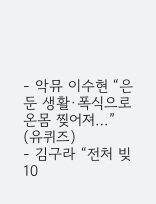- 악뮤 이수현 “은둔 생활·폭식으로 온몸 찢어져…” (유퀴즈)
- 김구라 “전처 빚 10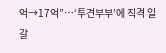억→17억”…‘투견부부’에 직격 일갈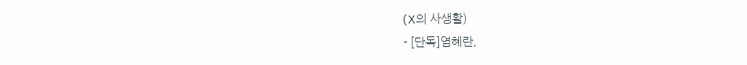(X의 사생활)
- [단독]염혜란,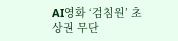AI영화 ‘검침원’ 초상권 무단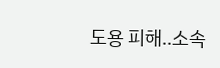도용 피해..소속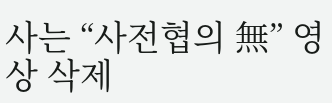사는 “사전협의 無” 영상 삭제